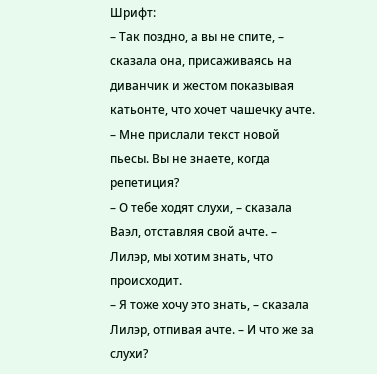Шрифт:
– Так поздно, а вы не спите, – сказала она, присаживаясь на диванчик и жестом показывая катьонте, что хочет чашечку ачте. – Мне прислали текст новой пьесы. Вы не знаете, когда репетиция?
– О тебе ходят слухи, – сказала Ваэл, отставляя свой ачте. – Лилэр, мы хотим знать, что происходит.
– Я тоже хочу это знать, – сказала Лилэр, отпивая ачте. – И что же за слухи?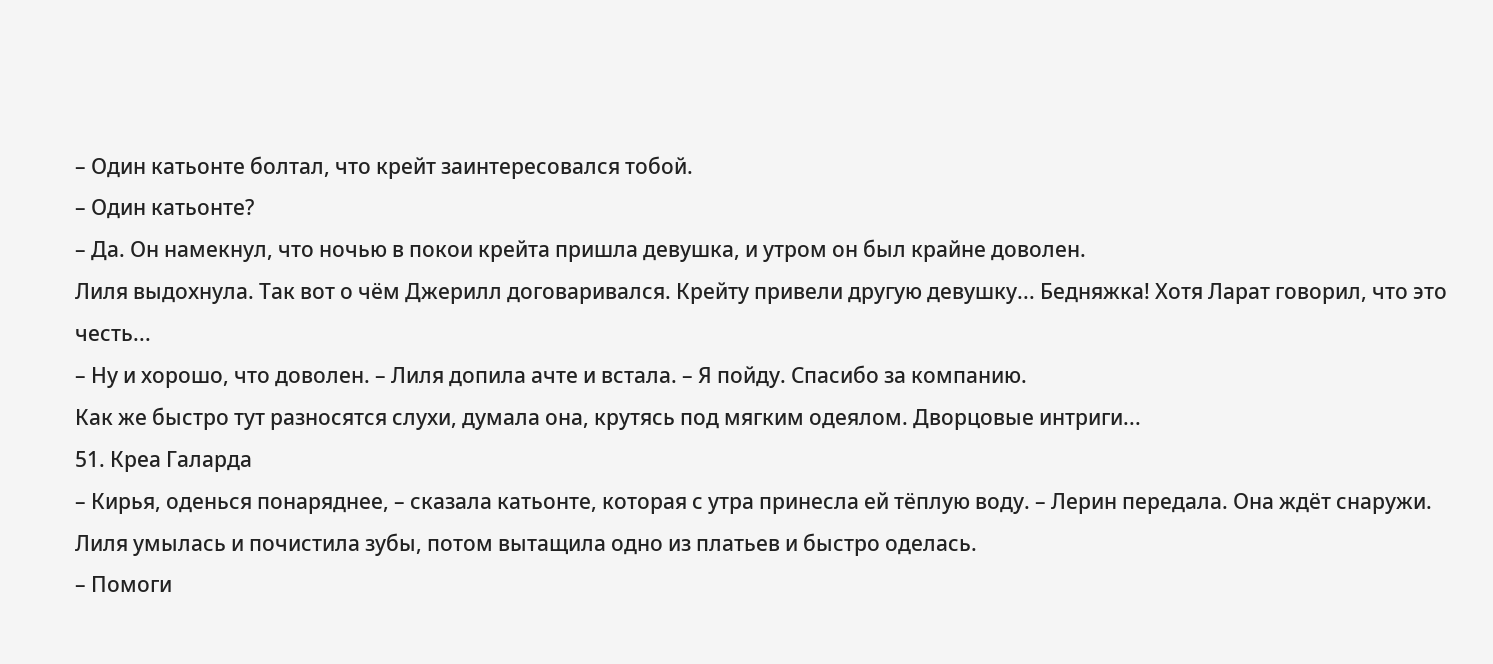– Один катьонте болтал, что крейт заинтересовался тобой.
– Один катьонте?
– Да. Он намекнул, что ночью в покои крейта пришла девушка, и утром он был крайне доволен.
Лиля выдохнула. Так вот о чём Джерилл договаривался. Крейту привели другую девушку... Бедняжка! Хотя Ларат говорил, что это честь...
– Ну и хорошо, что доволен. – Лиля допила ачте и встала. – Я пойду. Спасибо за компанию.
Как же быстро тут разносятся слухи, думала она, крутясь под мягким одеялом. Дворцовые интриги...
51. Креа Галарда
– Кирья, оденься понаряднее, – сказала катьонте, которая с утра принесла ей тёплую воду. – Лерин передала. Она ждёт снаружи.
Лиля умылась и почистила зубы, потом вытащила одно из платьев и быстро оделась.
– Помоги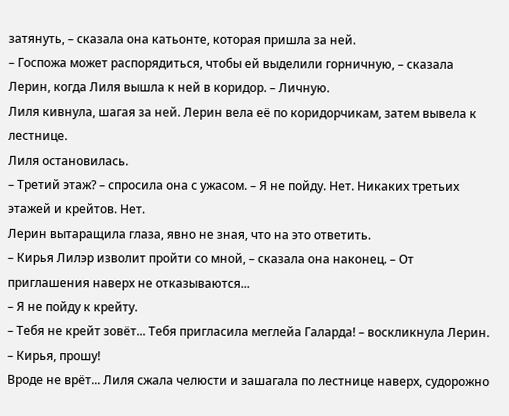затянуть, – сказала она катьонте, которая пришла за ней.
– Госпожа может распорядиться, чтобы ей выделили горничную, – сказала Лерин, когда Лиля вышла к ней в коридор. – Личную.
Лиля кивнула, шагая за ней. Лерин вела её по коридорчикам, затем вывела к лестнице.
Лиля остановилась.
– Третий этаж? – спросила она с ужасом. – Я не пойду. Нет. Никаких третьих этажей и крейтов. Нет.
Лерин вытаращила глаза, явно не зная, что на это ответить.
– Кирья Лилэр изволит пройти со мной, – сказала она наконец. – От приглашения наверх не отказываются...
– Я не пойду к крейту.
– Тебя не крейт зовёт... Тебя пригласила меглейа Галарда! – воскликнула Лерин. – Кирья, прошу!
Вроде не врёт... Лиля сжала челюсти и зашагала по лестнице наверх, судорожно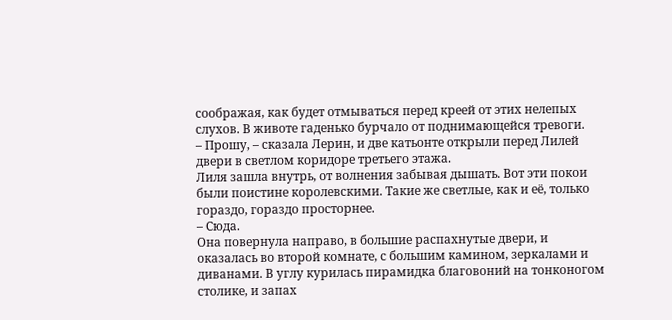соображая, как будет отмываться перед креей от этих нелепых слухов. В животе гаденько бурчало от поднимающейся тревоги.
– Прошу, – сказала Лерин, и две катьонте открыли перед Лилей двери в светлом коридоре третьего этажа.
Лиля зашла внутрь, от волнения забывая дышать. Вот эти покои были поистине королевскими. Такие же светлые, как и её, только гораздо, гораздо просторнее.
– Сюда.
Она повернула направо, в большие распахнутые двери, и оказалась во второй комнате, с большим камином, зеркалами и диванами. В углу курилась пирамидка благовоний на тонконогом столике, и запах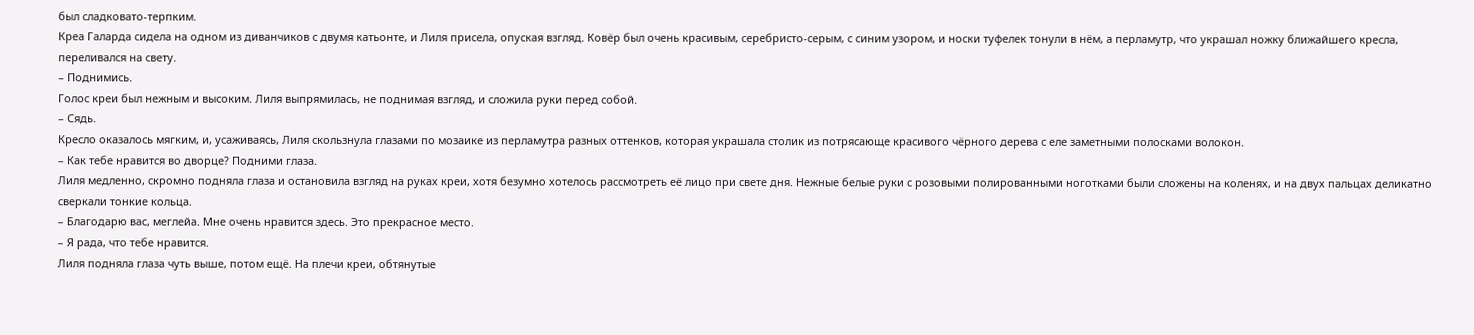был сладковато-терпким.
Креа Галарда сидела на одном из диванчиков с двумя катьонте, и Лиля присела, опуская взгляд. Ковёр был очень красивым, серебристо-серым, с синим узором, и носки туфелек тонули в нём, а перламутр, что украшал ножку ближайшего кресла, переливался на свету.
– Поднимись.
Голос креи был нежным и высоким. Лиля выпрямилась, не поднимая взгляд, и сложила руки перед собой.
– Сядь.
Кресло оказалось мягким, и, усаживаясь, Лиля скользнула глазами по мозаике из перламутра разных оттенков, которая украшала столик из потрясающе красивого чёрного дерева с еле заметными полосками волокон.
– Как тебе нравится во дворце? Подними глаза.
Лиля медленно, скромно подняла глаза и остановила взгляд на руках креи, хотя безумно хотелось рассмотреть её лицо при свете дня. Нежные белые руки с розовыми полированными ноготками были сложены на коленях, и на двух пальцах деликатно сверкали тонкие кольца.
– Благодарю вас, меглейа. Мне очень нравится здесь. Это прекрасное место.
– Я рада, что тебе нравится.
Лиля подняла глаза чуть выше, потом ещё. На плечи креи, обтянутые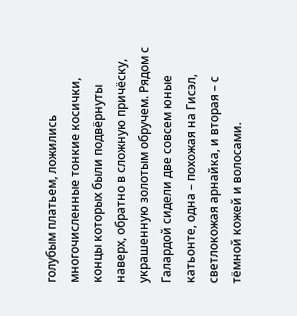голубым платьем, ложились многочисленные тонкие косички, концы которых были подвёрнуты наверх, обратно в сложную причёску, украшенную золотым обручем. Рядом с Галардой сидели две совсем юные катьонте, одна – похожая на Гисэл, светлокожая арнайка, и вторая – с тёмной кожей и волосами.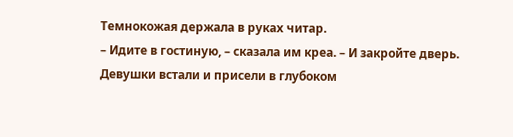Темнокожая держала в руках читар.
– Идите в гостиную, – сказала им креа. – И закройте дверь.
Девушки встали и присели в глубоком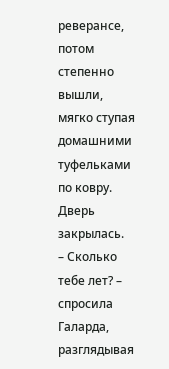реверансе, потом степенно вышли, мягко ступая домашними туфельками по ковру. Дверь закрылась.
– Сколько тебе лет? – спросила Галарда, разглядывая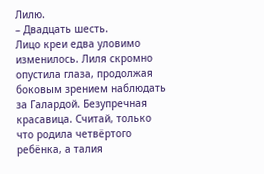Лилю.
– Двадцать шесть.
Лицо креи едва уловимо изменилось. Лиля скромно опустила глаза, продолжая боковым зрением наблюдать за Галардой. Безупречная красавица. Считай, только что родила четвёртого ребёнка, а талия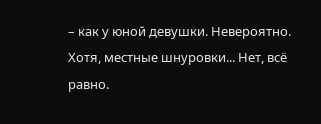– как у юной девушки. Невероятно. Хотя, местные шнуровки... Нет, всё равно.